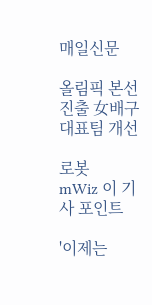매일신문

올림픽 본선진출 女배구대표팀 개선

로봇
mWiz 이 기사 포인트

'이제는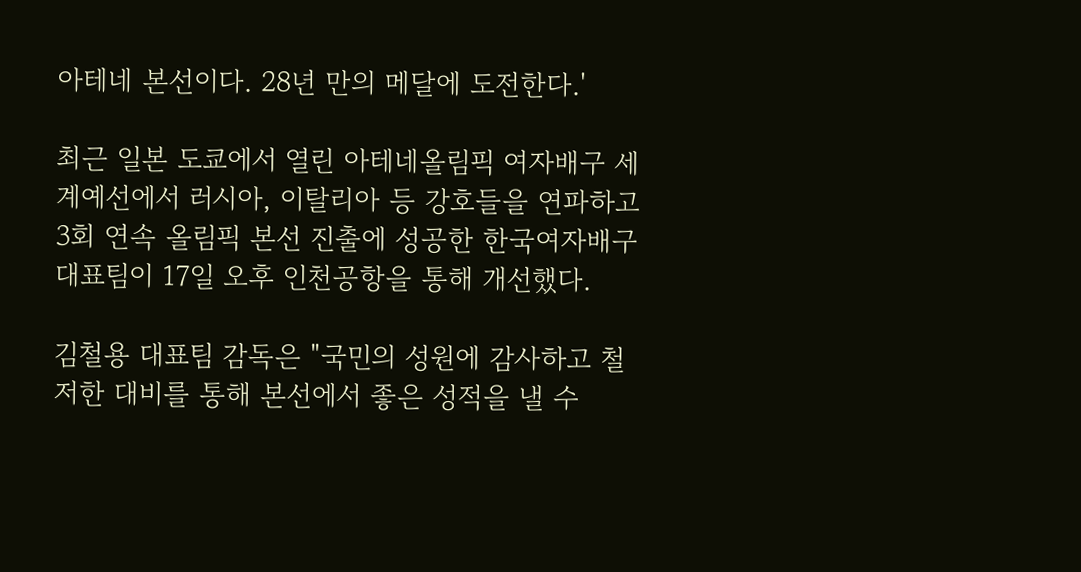아테네 본선이다. 28년 만의 메달에 도전한다.'

최근 일본 도쿄에서 열린 아테네올림픽 여자배구 세계예선에서 러시아, 이탈리아 등 강호들을 연파하고 3회 연속 올림픽 본선 진출에 성공한 한국여자배구대표팀이 17일 오후 인천공항을 통해 개선했다.

김철용 대표팀 감독은 "국민의 성원에 감사하고 철저한 대비를 통해 본선에서 좋은 성적을 낼 수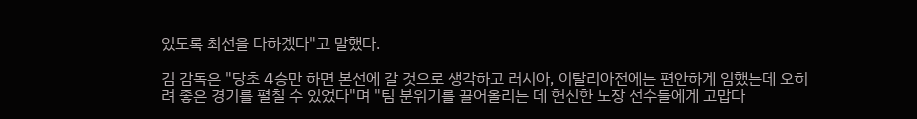있도록 최선을 다하겠다"고 말했다.

김 감독은 "당초 4승만 하면 본선에 갈 것으로 생각하고 러시아, 이탈리아전에는 편안하게 임했는데 오히려 좋은 경기를 펼칠 수 있었다"며 "팀 분위기를 끌어올리는 데 헌신한 노장 선수들에게 고맙다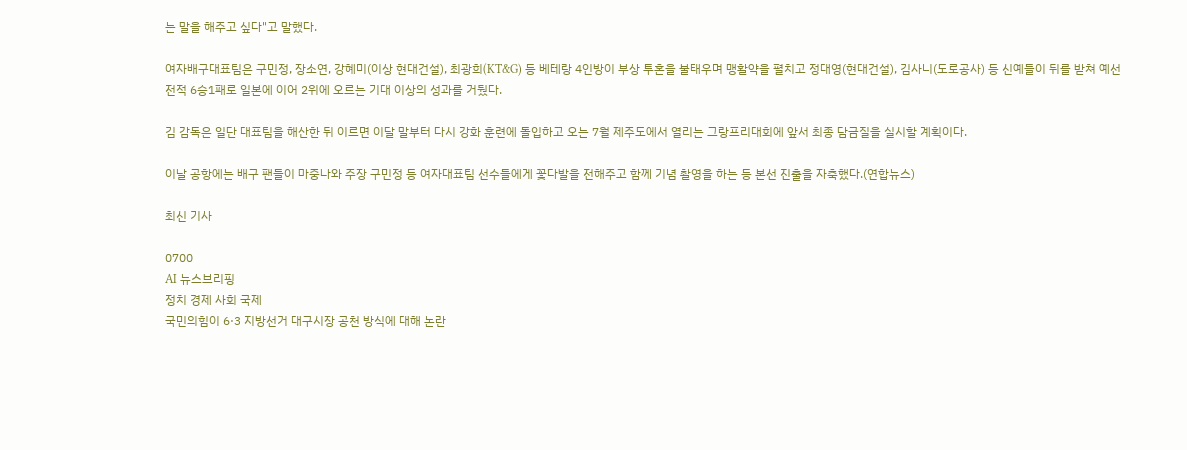는 말을 해주고 싶다"고 말했다.

여자배구대표팀은 구민정, 장소연, 강혜미(이상 현대건설), 최광희(KT&G) 등 베테랑 4인방이 부상 투혼을 불태우며 맹활약을 펼치고 정대영(현대건설), 김사니(도로공사) 등 신예들이 뒤를 받쳐 예선 전적 6승1패로 일본에 이어 2위에 오르는 기대 이상의 성과를 거뒀다.

김 감독은 일단 대표팀을 해산한 뒤 이르면 이달 말부터 다시 강화 훈련에 돌입하고 오는 7월 제주도에서 열리는 그랑프리대회에 앞서 최종 담금질을 실시할 계획이다.

이날 공항에는 배구 팬들이 마중나와 주장 구민정 등 여자대표팀 선수들에게 꽃다발을 전해주고 함께 기념 촬영을 하는 등 본선 진출을 자축했다.(연합뉴스)

최신 기사

0700
AI 뉴스브리핑
정치 경제 사회 국제
국민의힘이 6·3 지방선거 대구시장 공천 방식에 대해 논란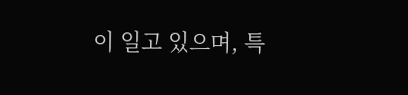이 일고 있으며, 특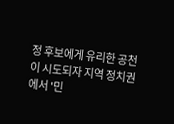정 후보에게 유리한 공천이 시도되자 지역 정치권에서 '민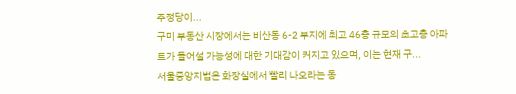주정당이...
구미 부동산 시장에서는 비산동 6-2 부지에 최고 46층 규모의 초고층 아파트가 들어설 가능성에 대한 기대감이 커지고 있으며, 이는 현재 구...
서울중앙지법은 화장실에서 빨리 나오라는 동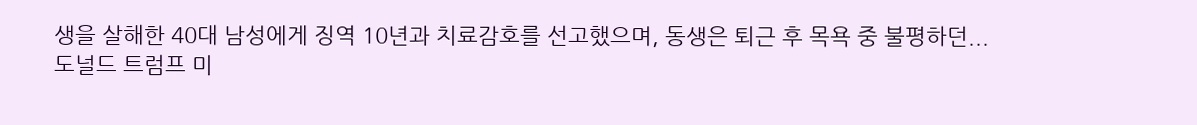생을 살해한 40대 남성에게 징역 10년과 치료감호를 선고했으며, 동생은 퇴근 후 목욕 중 불평하던...
도널드 트럼프 미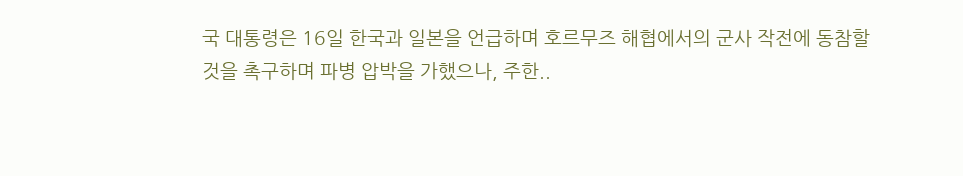국 대통령은 16일 한국과 일본을 언급하며 호르무즈 해협에서의 군사 작전에 동참할 것을 촉구하며 파병 압박을 가했으나, 주한..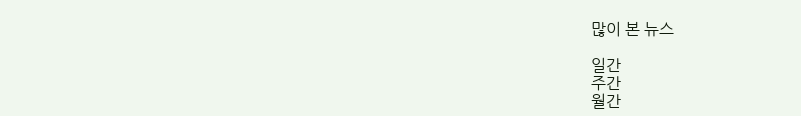많이 본 뉴스

일간
주간
월간